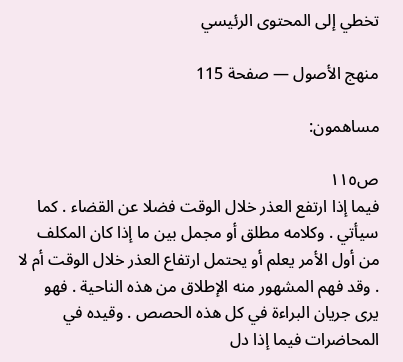تخطي إلى المحتوى الرئيسي

منهج الأصول — صفحة 115

مساهمون:

ص١١٥
فيما إذا ارتفع العذر خلال الوقت فضلا عن القضاء . كما سيأتي . وكلامه مطلق أو مجمل بين ما إذا كان المكلف من أول الأمر يعلم أو يحتمل ارتفاع العذر خلال الوقت أم لا . وقد فهم المشهور منه الإطلاق من هذه الناحية . فهو يرى جريان البراءة في كل هذه الحصص . وقيده في المحاضرات فيما إذا دل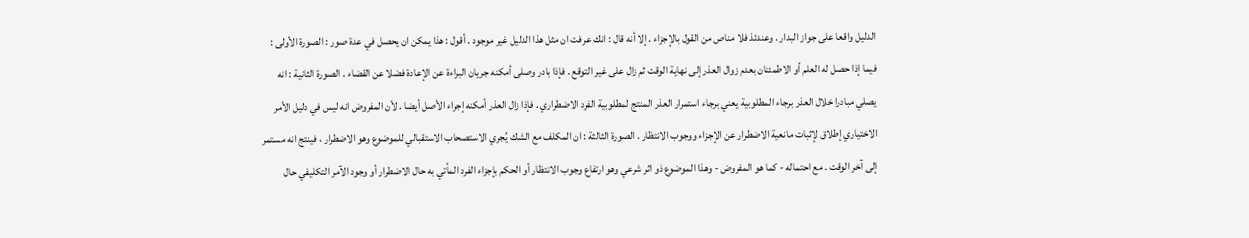الدليل واقعا على جواز البدار . وعندئذ فلا مناص من القول بالإجزاء . إلا أنه قال : انك عرفت ان مثل هذا الدليل غير موجود . أقول : هذا يمكن ان يحصل في عدة صور : الصورة الأولى : فيما إذا حصل له العلم أو الاطمئنان بعدم زوال العذر إلى نهاية الوقت ثم زال على غير التوقع . فإذا بادر وصلى أمكنه جريان البراءة عن الإعادة فضلا عن القضاء . الصورة الثانية : انه يصلي مبادرا خلال العذر برجاء المطلوبية يعني برجاء استمرار العذر المنتج لمطلوبية الفرد الاضطراري . فإذا زال العذر أمكنه إجراء الأصل أيضا . لأن المفروض انه ليس في دليل الأمر الاختياري إطلاق لإثبات مانعية الاضطرار عن الإجزاء ووجوب الانتظار . الصورة الثالثة : ان المكلف مع الشك يُجري الاستصحاب الاستقبالي للموضوع وهو الاضطرار ، فينتج انه مستمر إلى آخر الوقت . مع احتماله - كما هو المفروض - وهذا الموضوع ذو اثر شرعي وهو ارتفاع وجوب الانتظار أو الحكم بإجزاء الفرد المأتي به حال الاضطرار أو وجود الآمر التكليفي حال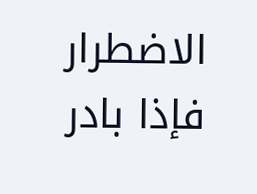الاضطرار فإذا بادر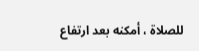للصلاة ، أمكنه بعد ارتفاع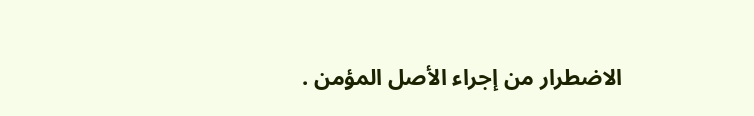الاضطرار من إجراء الأصل المؤمن .